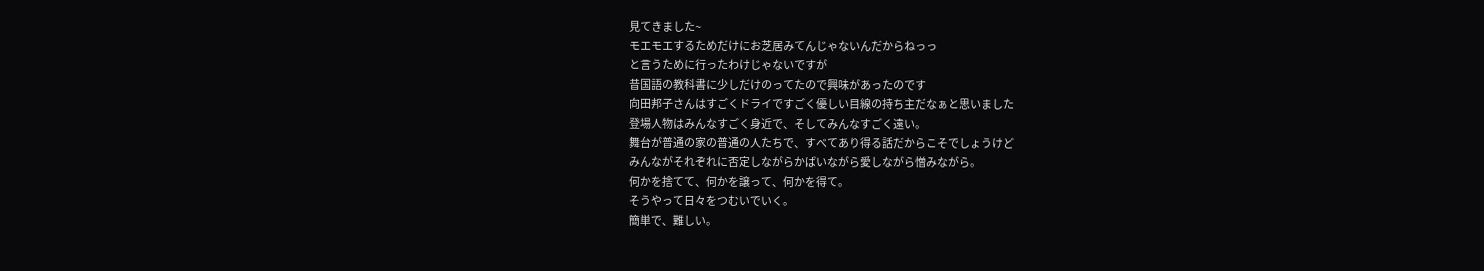見てきました~
モエモエするためだけにお芝居みてんじゃないんだからねっっ
と言うために行ったわけじゃないですが
昔国語の教科書に少しだけのってたので興味があったのです
向田邦子さんはすごくドライですごく優しい目線の持ち主だなぁと思いました
登場人物はみんなすごく身近で、そしてみんなすごく遠い。
舞台が普通の家の普通の人たちで、すべてあり得る話だからこそでしょうけど
みんながそれぞれに否定しながらかばいながら愛しながら憎みながら。
何かを捨てて、何かを譲って、何かを得て。
そうやって日々をつむいでいく。
簡単で、難しい。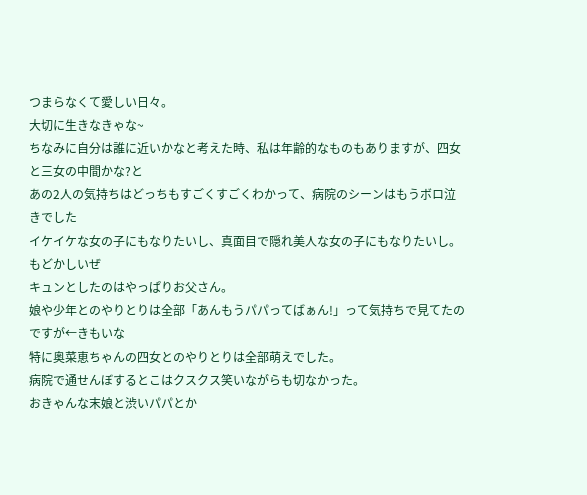つまらなくて愛しい日々。
大切に生きなきゃな~
ちなみに自分は誰に近いかなと考えた時、私は年齢的なものもありますが、四女と三女の中間かな?と
あの2人の気持ちはどっちもすごくすごくわかって、病院のシーンはもうボロ泣きでした
イケイケな女の子にもなりたいし、真面目で隠れ美人な女の子にもなりたいし。もどかしいぜ
キュンとしたのはやっぱりお父さん。
娘や少年とのやりとりは全部「あんもうパパってばぁん!」って気持ちで見てたのですが←きもいな
特に奥菜恵ちゃんの四女とのやりとりは全部萌えでした。
病院で通せんぼするとこはクスクス笑いながらも切なかった。
おきゃんな末娘と渋いパパとか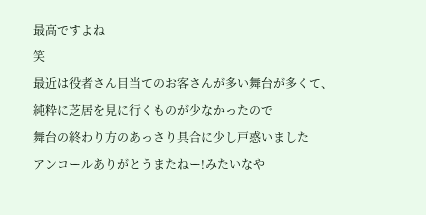最高ですよね
笑
最近は役者さん目当てのお客さんが多い舞台が多くて、純粋に芝居を見に行くものが少なかったので
舞台の終わり方のあっさり具合に少し戸惑いました
アンコールありがとうまたねー!みたいなや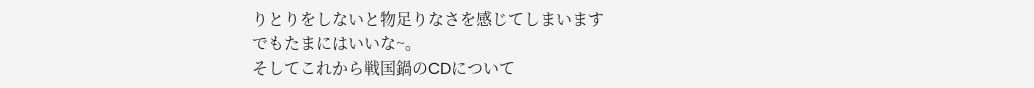りとりをしないと物足りなさを感じてしまいます
でもたまにはいいな~。
そしてこれから戦国鍋のCDについて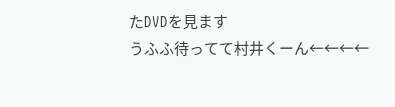たDVDを見ます
うふふ待ってて村井くーん←←←←